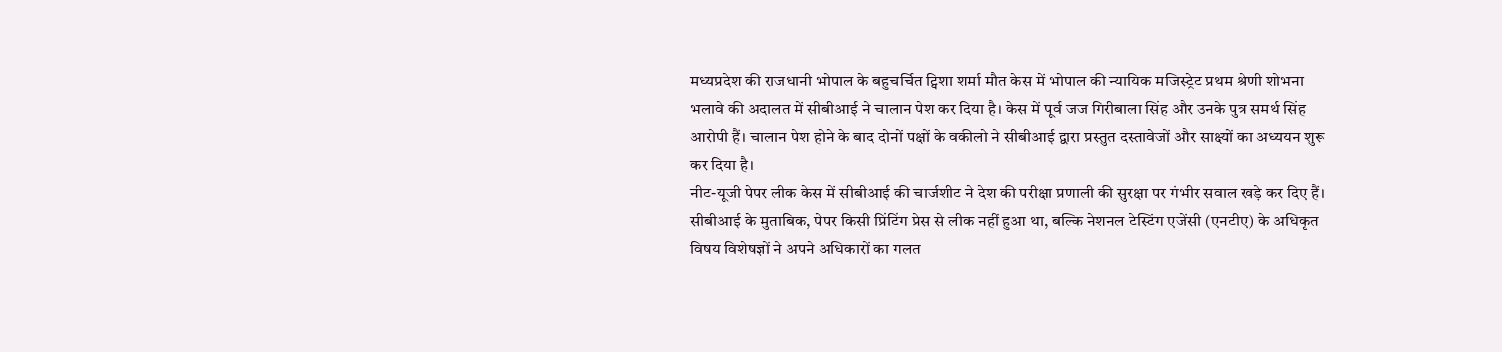मध्यप्रदेश की राजधानी भोपाल के बहुचर्चित ट्विशा शर्मा मौत केस में भोपाल की न्यायिक मजिस्ट्रेट प्रथम श्रेणी शोभना भलावे की अदालत में सीबीआई ने चालान पेश कर दिया है। केस में पूर्व जज गिरीबाला सिंह और उनके पुत्र समर्थ सिंह आरोपी हैं। चालान पेश होने के बाद दोनों पक्षों के वकीलो ने सीबीआई द्वारा प्रस्तुत दस्तावेजों और साक्ष्यों का अध्ययन शुरू कर दिया है।
नीट-यूजी पेपर लीक केस में सीबीआई की चार्जशीट ने देश की परीक्षा प्रणाली की सुरक्षा पर गंभीर सवाल खड़े कर दिए हैं। सीबीआई के मुताबिक, पेपर किसी प्रिंटिंग प्रेस से लीक नहीं हुआ था, बल्कि नेशनल टेस्टिंग एजेंसी (एनटीए) के अधिकृत विषय विशेषज्ञों ने अपने अधिकारों का गलत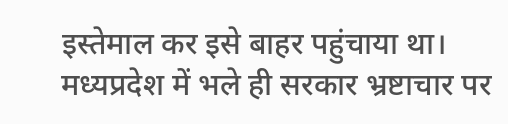इस्तेमाल कर इसे बाहर पहुंचाया था।
मध्यप्रदेश में भले ही सरकार भ्रष्टाचार पर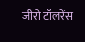जीरो टॉलरेंस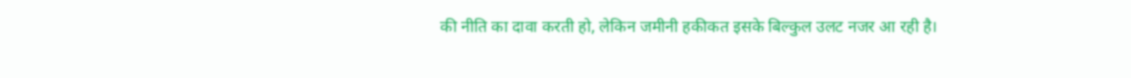की नीति का दावा करती हो, लेकिन जमीनी हकीकत इसके बिल्कुल उलट नजर आ रही है।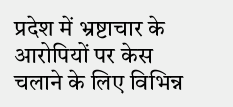प्रदेश में भ्रष्टाचार के आरोपियों पर केस चलाने के लिए विभिन्न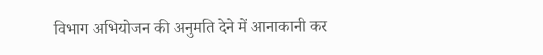विभाग अभियोजन की अनुमति देने में आनाकानी कर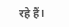रहे हैं।